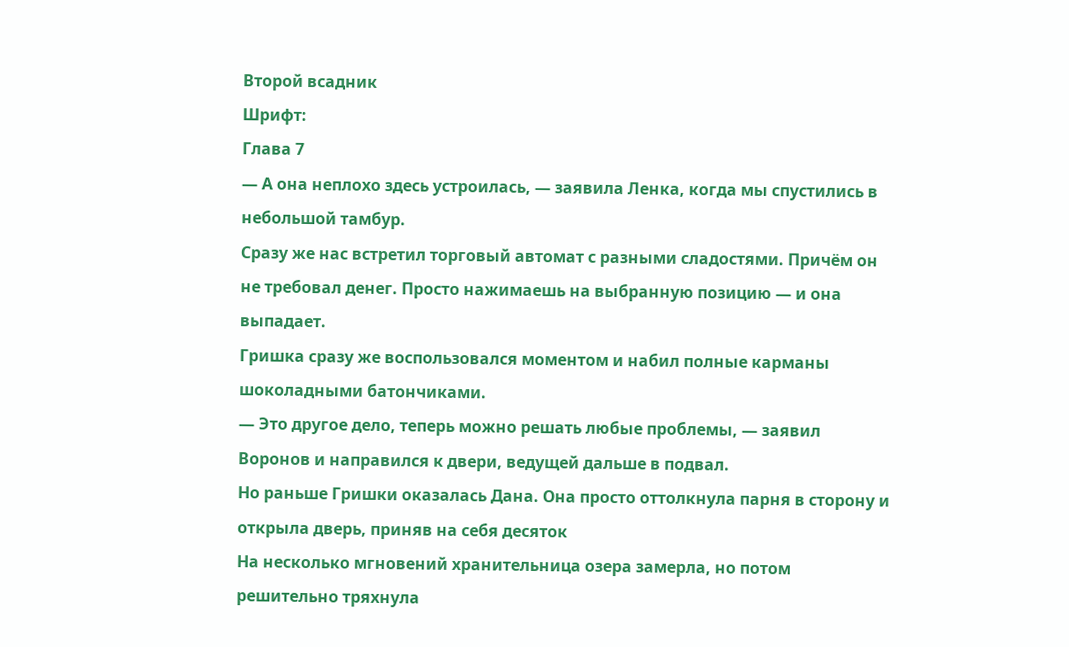Второй всадник
Шрифт:
Глава 7
— А она неплохо здесь устроилась, — заявила Ленка, когда мы спустились в небольшой тамбур.
Сразу же нас встретил торговый автомат с разными сладостями. Причём он не требовал денег. Просто нажимаешь на выбранную позицию — и она выпадает.
Гришка сразу же воспользовался моментом и набил полные карманы шоколадными батончиками.
— Это другое дело, теперь можно решать любые проблемы, — заявил Воронов и направился к двери, ведущей дальше в подвал.
Но раньше Гришки оказалась Дана. Она просто оттолкнула парня в сторону и открыла дверь, приняв на себя десяток
На несколько мгновений хранительница озера замерла, но потом решительно тряхнула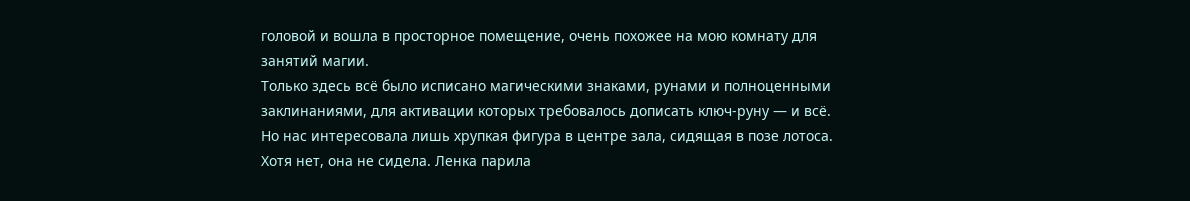головой и вошла в просторное помещение, очень похожее на мою комнату для занятий магии.
Только здесь всё было исписано магическими знаками, рунами и полноценными заклинаниями, для активации которых требовалось дописать ключ-руну — и всё.
Но нас интересовала лишь хрупкая фигура в центре зала, сидящая в позе лотоса. Хотя нет, она не сидела. Ленка парила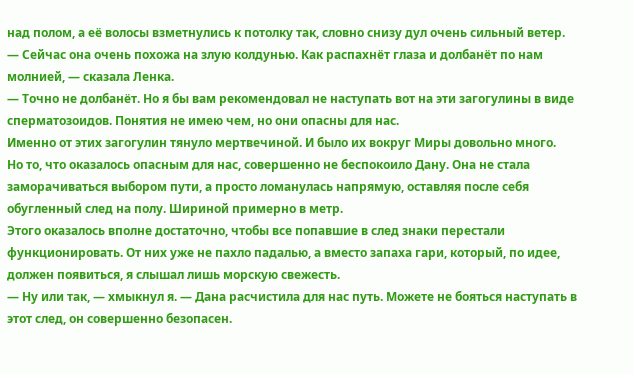над полом, а её волосы взметнулись к потолку так, словно снизу дул очень сильный ветер.
— Сейчас она очень похожа на злую колдунью. Как распахнёт глаза и долбанёт по нам молнией, — сказала Ленка.
— Точно не долбанёт. Но я бы вам рекомендовал не наступать вот на эти загогулины в виде сперматозоидов. Понятия не имею чем, но они опасны для нас.
Именно от этих загогулин тянуло мертвечиной. И было их вокруг Миры довольно много.
Но то, что оказалось опасным для нас, совершенно не беспокоило Дану. Она не стала заморачиваться выбором пути, а просто ломанулась напрямую, оставляя после себя обугленный след на полу. Шириной примерно в метр.
Этого оказалось вполне достаточно, чтобы все попавшие в след знаки перестали функционировать. От них уже не пахло падалью, а вместо запаха гари, который, по идее, должен появиться, я слышал лишь морскую свежесть.
— Ну или так, — хмыкнул я. — Дана расчистила для нас путь. Можете не бояться наступать в этот след, он совершенно безопасен.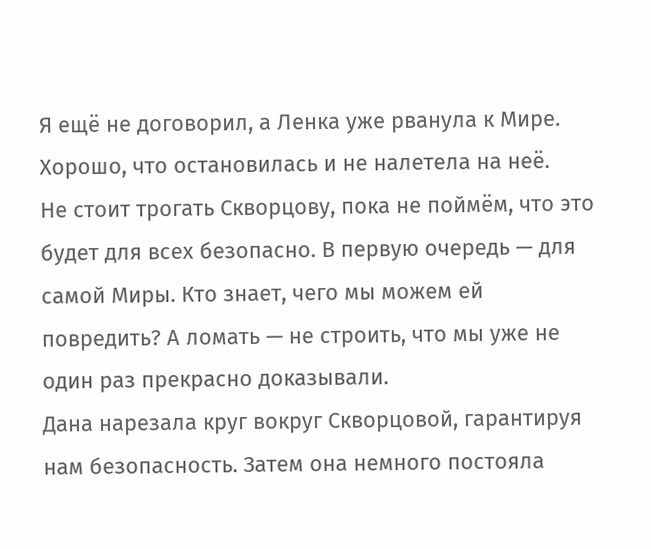Я ещё не договорил, а Ленка уже рванула к Мире. Хорошо, что остановилась и не налетела на неё.
Не стоит трогать Скворцову, пока не поймём, что это будет для всех безопасно. В первую очередь — для самой Миры. Кто знает, чего мы можем ей повредить? А ломать — не строить, что мы уже не один раз прекрасно доказывали.
Дана нарезала круг вокруг Скворцовой, гарантируя нам безопасность. Затем она немного постояла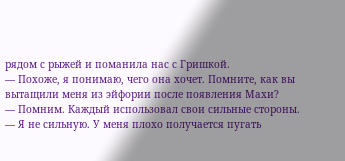рядом с рыжей и поманила нас с Гришкой.
— Похоже, я понимаю, чего она хочет. Помните, как вы вытащили меня из эйфории после появления Махи?
— Помним. Каждый использовал свои сильные стороны.
— Я не сильную. У меня плохо получается пугать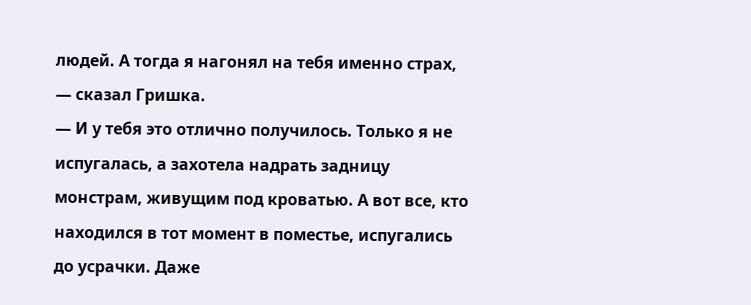людей. А тогда я нагонял на тебя именно страх, — сказал Гришка.
— И у тебя это отлично получилось. Только я не испугалась, а захотела надрать задницу монстрам, живущим под кроватью. А вот все, кто находился в тот момент в поместье, испугались до усрачки. Даже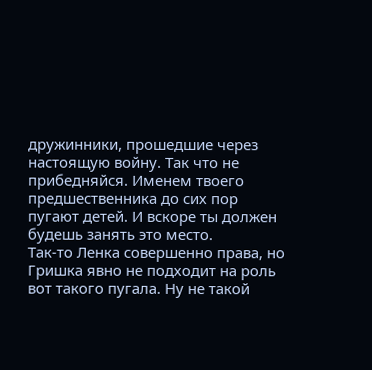дружинники, прошедшие через настоящую войну. Так что не прибедняйся. Именем твоего предшественника до сих пор пугают детей. И вскоре ты должен будешь занять это место.
Так-то Ленка совершенно права, но Гришка явно не подходит на роль вот такого пугала. Ну не такой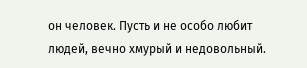он человек. Пусть и не особо любит людей, вечно хмурый и недовольный.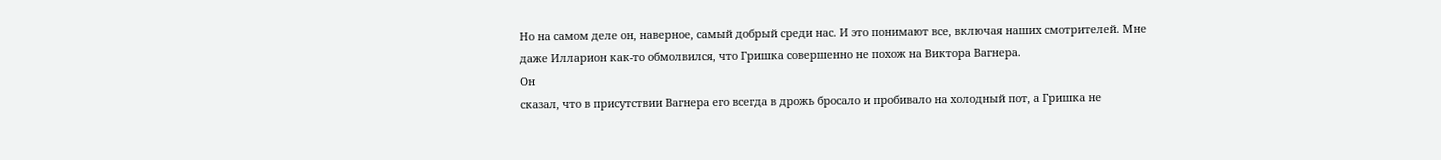Но на самом деле он, наверное, самый добрый среди нас. И это понимают все, включая наших смотрителей. Мне даже Илларион как-то обмолвился, что Гришка совершенно не похож на Виктора Вагнера.
Он
сказал, что в присутствии Вагнера его всегда в дрожь бросало и пробивало на холодный пот, а Гришка не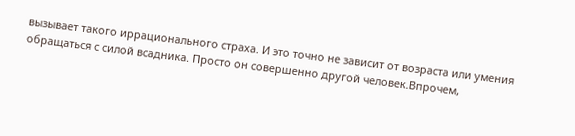вызывает такого иррационального страха. И это точно не зависит от возраста или умения обращаться с силой всадника. Просто он совершенно другой человек.Впрочем,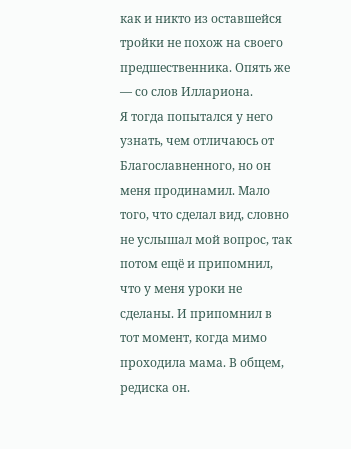как и никто из оставшейся тройки не похож на своего предшественника. Опять же — со слов Иллариона.
Я тогда попытался у него узнать, чем отличаюсь от Благославненного, но он меня продинамил. Мало того, что сделал вид, словно не услышал мой вопрос, так потом ещё и припомнил, что у меня уроки не сделаны. И припомнил в тот момент, когда мимо проходила мама. В общем, редиска он.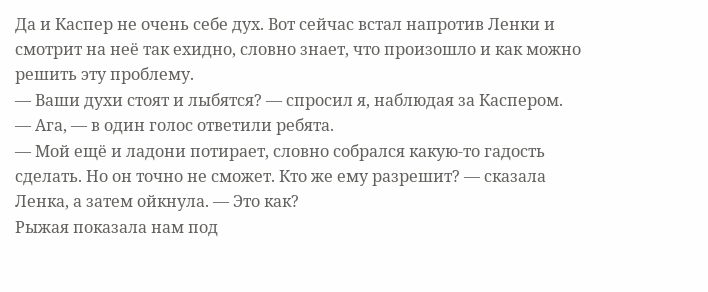Да и Каспер не очень себе дух. Вот сейчас встал напротив Ленки и смотрит на неё так ехидно, словно знает, что произошло и как можно решить эту проблему.
— Ваши духи стоят и лыбятся? — спросил я, наблюдая за Каспером.
— Ага, — в один голос ответили ребята.
— Мой ещё и ладони потирает, словно собрался какую-то гадость сделать. Но он точно не сможет. Кто же ему разрешит? — сказала Ленка, а затем ойкнула. — Это как?
Рыжая показала нам под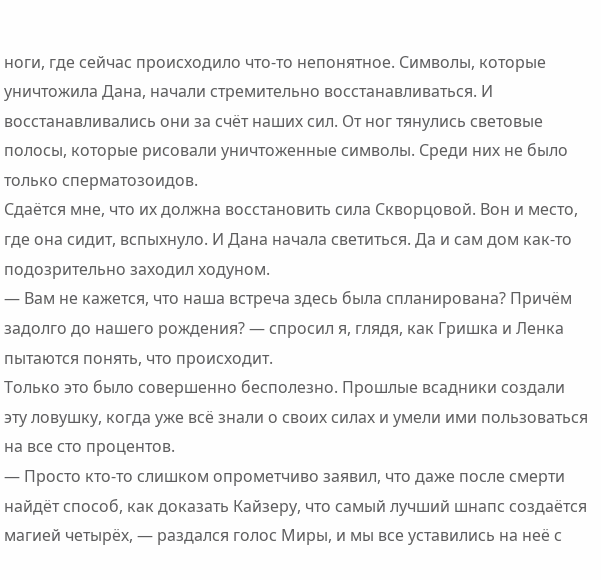ноги, где сейчас происходило что-то непонятное. Символы, которые уничтожила Дана, начали стремительно восстанавливаться. И восстанавливались они за счёт наших сил. От ног тянулись световые полосы, которые рисовали уничтоженные символы. Среди них не было только сперматозоидов.
Сдаётся мне, что их должна восстановить сила Скворцовой. Вон и место, где она сидит, вспыхнуло. И Дана начала светиться. Да и сам дом как-то подозрительно заходил ходуном.
— Вам не кажется, что наша встреча здесь была спланирована? Причём задолго до нашего рождения? — спросил я, глядя, как Гришка и Ленка пытаются понять, что происходит.
Только это было совершенно бесполезно. Прошлые всадники создали эту ловушку, когда уже всё знали о своих силах и умели ими пользоваться на все сто процентов.
— Просто кто-то слишком опрометчиво заявил, что даже после смерти найдёт способ, как доказать Кайзеру, что самый лучший шнапс создаётся магией четырёх, — раздался голос Миры, и мы все уставились на неё с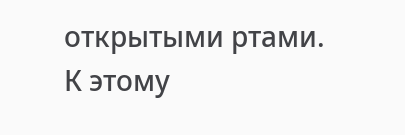открытыми ртами.
К этому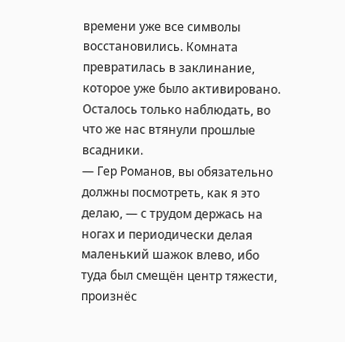времени уже все символы восстановились. Комната превратилась в заклинание, которое уже было активировано. Осталось только наблюдать, во что же нас втянули прошлые всадники.
— Гер Романов, вы обязательно должны посмотреть, как я это делаю, — с трудом держась на ногах и периодически делая маленький шажок влево, ибо туда был смещён центр тяжести, произнёс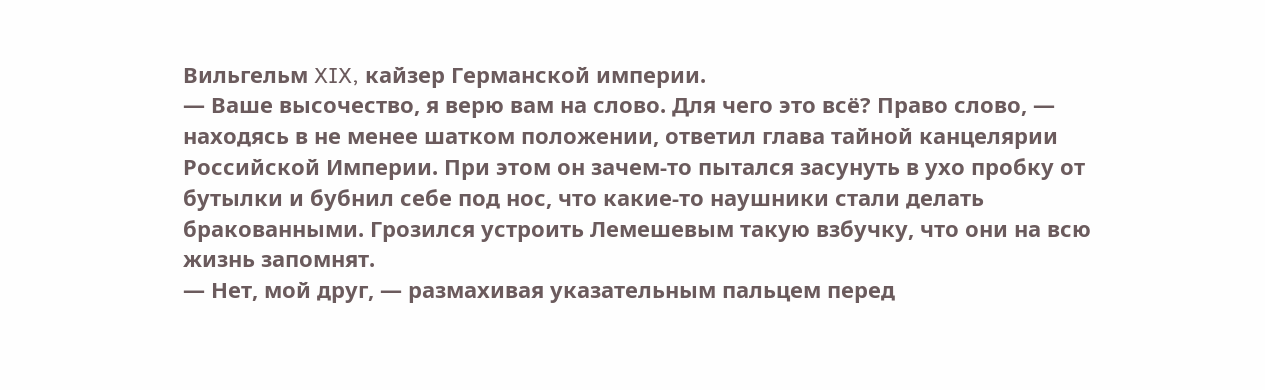Вильгельм XIX, кайзер Германской империи.
— Ваше высочество, я верю вам на слово. Для чего это всё? Право слово, — находясь в не менее шатком положении, ответил глава тайной канцелярии Российской Империи. При этом он зачем-то пытался засунуть в ухо пробку от бутылки и бубнил себе под нос, что какие-то наушники стали делать бракованными. Грозился устроить Лемешевым такую взбучку, что они на всю жизнь запомнят.
— Нет, мой друг, — размахивая указательным пальцем перед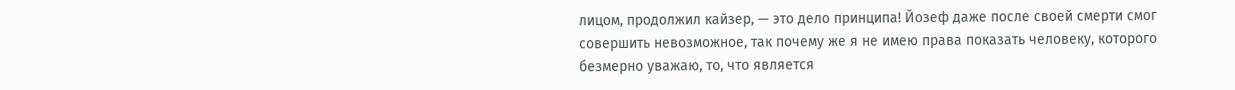лицом, продолжил кайзер, — это дело принципа! Йозеф даже после своей смерти смог совершить невозможное, так почему же я не имею права показать человеку, которого безмерно уважаю, то, что является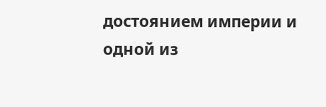достоянием империи и одной из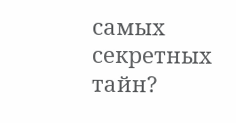самых секретных тайн?